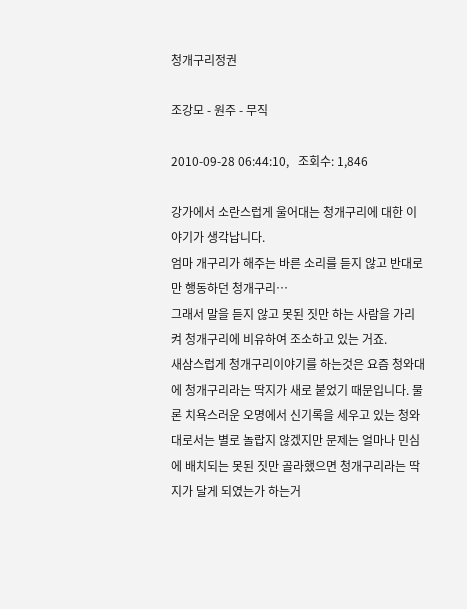청개구리정권

조강모 - 원주 - 무직

2010-09-28 06:44:10,   조회수: 1,846

강가에서 소란스럽게 울어대는 청개구리에 대한 이야기가 생각납니다.
엄마 개구리가 해주는 바른 소리를 듣지 않고 반대로만 행동하던 청개구리…
그래서 말을 듣지 않고 못된 짓만 하는 사람을 가리켜 청개구리에 비유하여 조소하고 있는 거죠.
새삼스럽게 청개구리이야기를 하는것은 요즘 청와대에 청개구리라는 딱지가 새로 붙었기 때문입니다. 물론 치욕스러운 오명에서 신기록을 세우고 있는 청와대로서는 별로 놀랍지 않겠지만 문제는 얼마나 민심에 배치되는 못된 짓만 골라했으면 청개구리라는 딱지가 달게 되였는가 하는거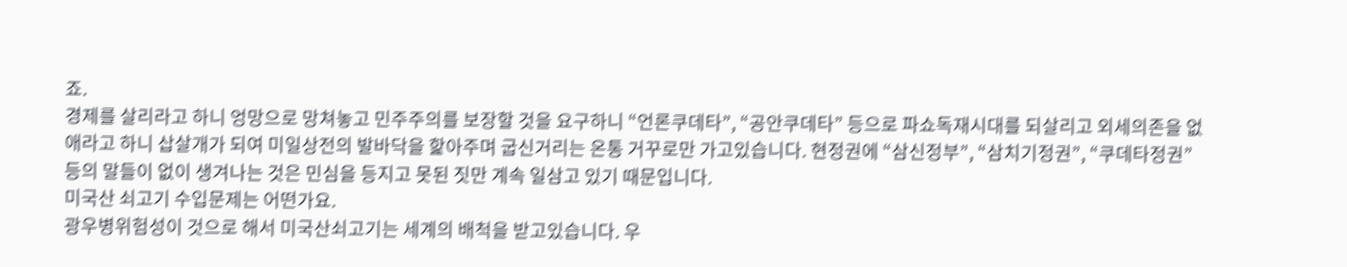죠.
경제를 살리라고 하니 엉망으로 망쳐놓고 민주주의를 보장할 것을 요구하니 “언론쿠데타”, “공안쿠데타” 등으로 파쇼독재시대를 되살리고 외세의존을 없애라고 하니 삽살개가 되여 미일상전의 발바닥을 핥아주며 굽신거리는 온통 거꾸로만 가고있습니다. 현정권에 “삼신정부”, “삼치기정권”, “쿠데타정권” 등의 말들이 없이 생겨나는 것은 민심을 등지고 못된 짓만 계속 일삼고 있기 때문입니다.
미국산 쇠고기 수입문제는 어떤가요.
광우병위험성이 것으로 해서 미국산쇠고기는 세계의 배척을 받고있습니다. 우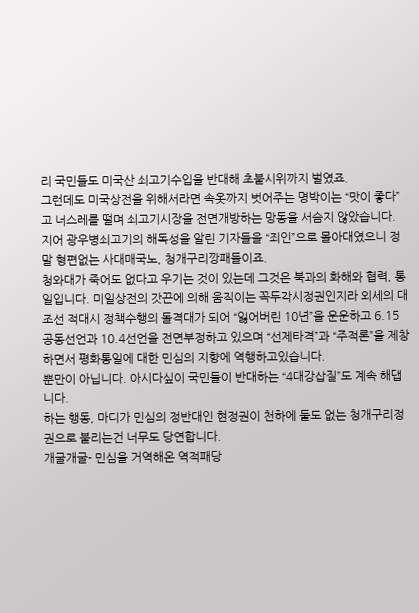리 국민들도 미국산 쇠고기수입을 반대해 초불시위까지 벌였죠.
그런데도 미국상전을 위해서라면 속옷까지 벗어주는 명박이는 “맛이 좋다”고 너스레를 떨며 쇠고기시장을 전면개방하는 망동을 서슴지 않았습니다. 지어 광우병쇠고기의 해독성을 알린 기자들을 “죄인”으로 몰아대였으니 정말 형편없는 사대매국노, 청개구리깡패들이죠.
청와대가 죽어도 없다고 우기는 것이 있는데 그것은 북과의 화해와 협력, 통일입니다. 미일상전의 갓끈에 의해 움직이는 꼭두각시정권인지라 외세의 대조선 적대시 정책수행의 돌격대가 되어 “잃어버린 10년”을 운운하고 6.15공동선언과 10.4선언을 전면부정하고 있으며 “선제타격”과 “주적론”을 제창하면서 평화통일에 대한 민심의 지향에 역행하고있습니다.
뿐만이 아닙니다. 아시다싶이 국민들이 반대하는 “4대강삽질”도 계속 해댑니다.
하는 행동, 마디가 민심의 정반대인 현정권이 천하에 둘도 없는 청개구리정권으로 불리는건 너무도 당연합니다.
개굴개굴- 민심을 거역해온 역적패당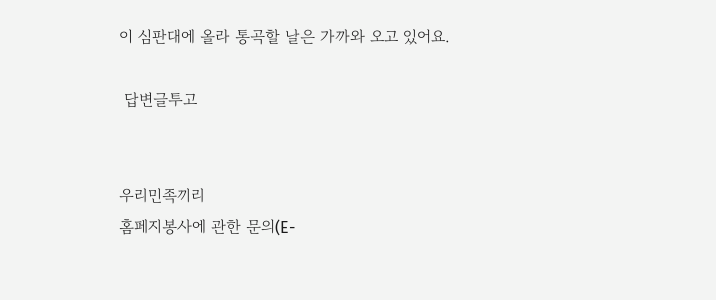이 심판대에 올라 통곡할 날은 가까와 오고 있어요.

 답변글투고


우리민족끼리
홈페지봉사에 관한 문의(E-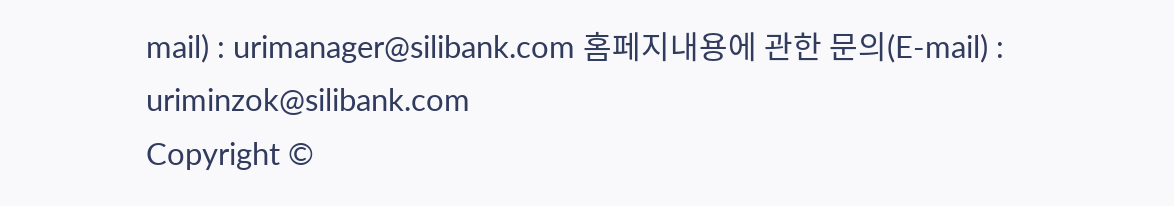mail) : urimanager@silibank.com 홈페지내용에 관한 문의(E-mail) : uriminzok@silibank.com
Copyright ©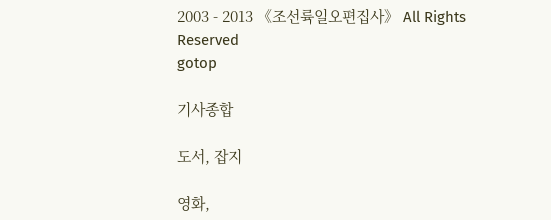2003 - 2013 《조선륙일오편집사》 All Rights Reserved
gotop

기사종합

도서, 잡지

영화,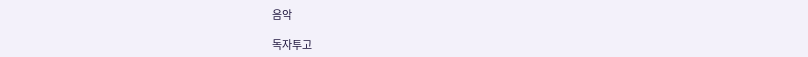음악

독자투고